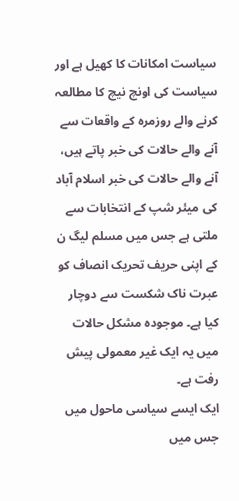سیاست امکانات کا کھیل ہے اور سیاست کی اونچ نیچ کا مطالعہ کرنے والے روزمرہ کے واقعات سے آنے والے حالات کی خبر پاتے ہیں، آنے والے حالات کی خبر اسلام آباد کی میئر شپ کے انتخابات سے ملتی ہے جس میں مسلم لیگ ن کے اپنی حریف تحریک انصاف کو عبرت ناک شکست سے دوچار کیا ہے۔ موجودہ مشکل حالات میں یہ ایک غیر معمولی پیش رفت ہے۔
ایک ایسے سیاسی ماحول میں جس میں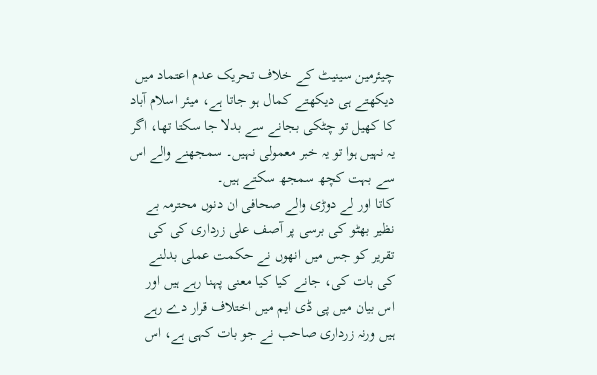چیئرمین سینیٹ کے خلاف تحریک عدم اعتماد میں دیکھتے ہی دیکھتے کمال ہو جاتا ہے، میئر اسلام آباد کا کھیل تو چٹکی بجانے سے بدلا جا سکتا تھا، اگر یہ نہیں ہوا تو یہ خبر معمولی نہیں۔ سمجھنے والے اس سے بہت کچھ سمجھ سکتے ہیں۔
کاتا اور لے دوڑی والے صحافی ان دنوں محترمہ بے نظیر بھٹو کی برسی پر آصف علی زرداری کی کی تقریر کو جس میں انھوں نے حکمت عملی بدلنے کی بات کی، جانے کیا کیا معنی پہنا رہے ہیں اور اس بیان میں پی ڈی ایم میں اختلاف قرار دے رہے ہیں ورنہ زرداری صاحب نے جو بات کہی ہے، اس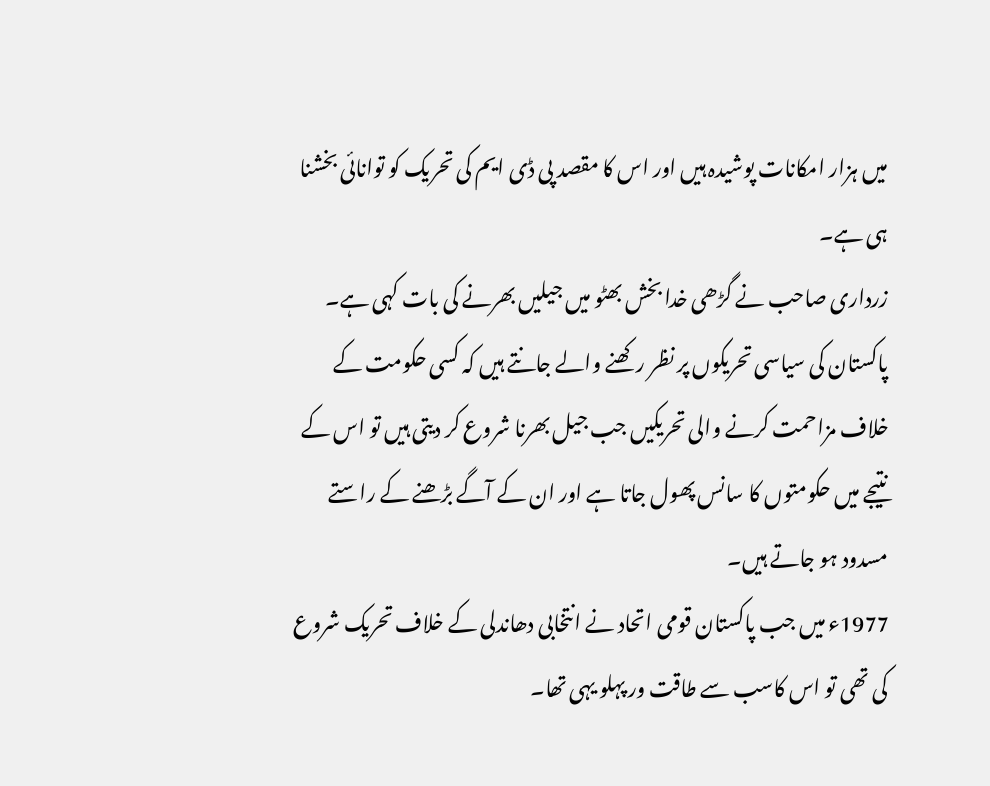میں ہزار امکانات پوشیدہ ہیں اور اس کا مقصد پی ڈی ایم کی تحریک کو توانائی بخشنا ہی ہے۔
زرداری صاحب نے گڑھی خدا بخش بھٹو میں جیلیں بھرنے کی بات کہی ہے۔ پاکستان کی سیاسی تحریکوں پر نظر رکھنے والے جانتے ہیں کہ کسی حکومت کے خلاف مزاحمت کرنے والی تحریکیں جب جیل بھرنا شروع کر دیتی ہیں تو اس کے نتیجے میں حکومتوں کا سانس پھول جاتا ہے اور ان کے آگے بڑھنے کے راستے مسدود ہو جاتے ہیں۔
1977ء میں جب پاکستان قومی اتحاد نے انتخابی دھاندلی کے خلاف تحریک شروع کی تھی تو اس کاسب سے طاقت ور پہلو یہی تھا۔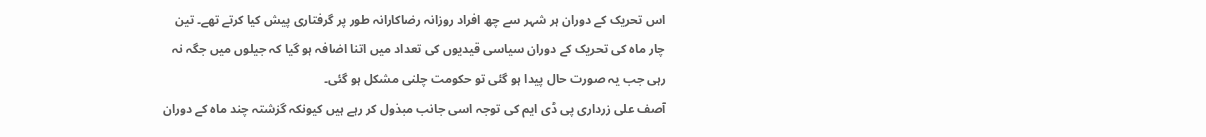اس تحریک کے دوران ہر شہر سے چھ افراد روزانہ رضاکارانہ طور پر گرفتاری پیش کیا کرتے تھے۔ تین چار ماہ کی تحریک کے دوران سیاسی قیدیوں کی تعداد میں اتنا اضافہ ہو گیا کہ جیلوں میں جگہ نہ رہی جب یہ صورت حال پیدا ہو گئی تو حکومت چلنی مشکل ہو گئی۔
آصف علی زرداری پی ڈی ایم کی توجہ اسی جانب مبذول کر رہے ہیں کیونکہ گزشتہ چند ماہ کے دوران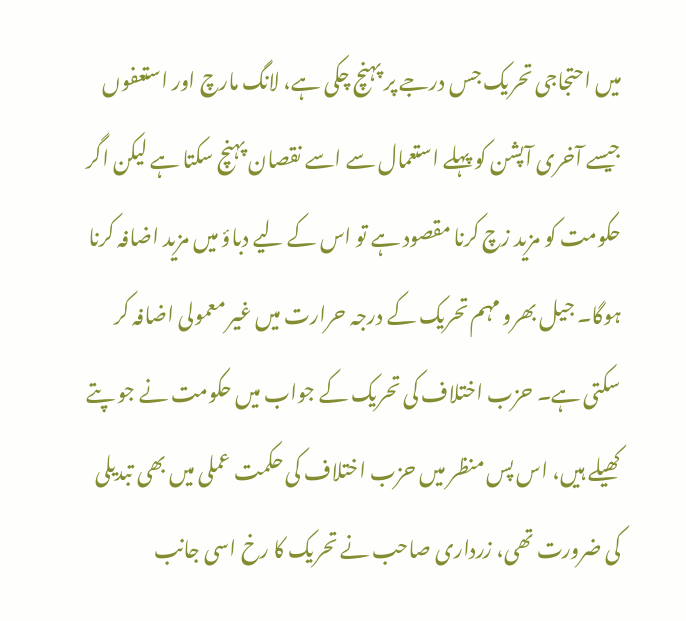میں احتجاجی تحریک جس درجے پر پہنچ چکی ہے، لانگ مارچ اور استعفوں جیسے آخری آپشن کو پہلے استعمال سے اسے نقصان پہنچ سکتا ہے لیکن اگر حکومت کو مزید زچ کرنا مقصود ہے تو اس کے لیے دباؤ میں مزید اضافہ کرنا ہوگا۔ جیل بھرو مہم تحریک کے درجہ حرارت میں غیر معمولی اضافہ کر سکتی ہے۔ حزب اختلاف کی تحریک کے جواب میں حکومت نے جو پتے کھیلے ہیں، اس پس منظر میں حزب اختلاف کی حکمت عملی میں بھی تبدیلی کی ضرورت تھی، زرداری صاحب نے تحریک کا رخ اسی جانب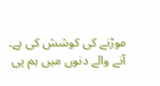موڑنے کی کوشش کی ہے۔
آنے والے دنوں میں ہم پی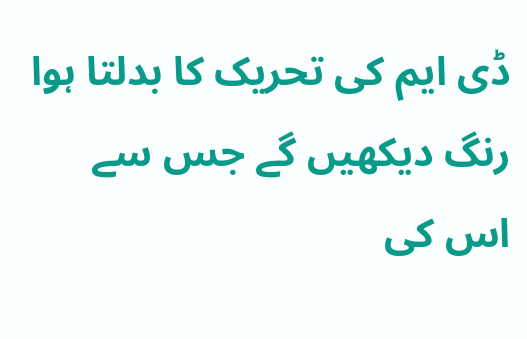ڈی ایم کی تحریک کا بدلتا ہوا رنگ دیکھیں گے جس سے اس کی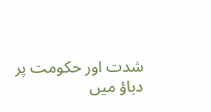شدت اور حکومت پر دباؤ میں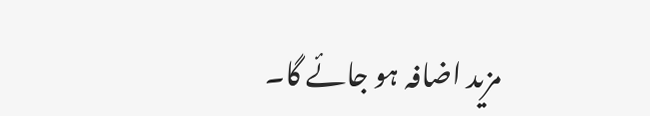مزید اضافہ ہو جائے گا۔